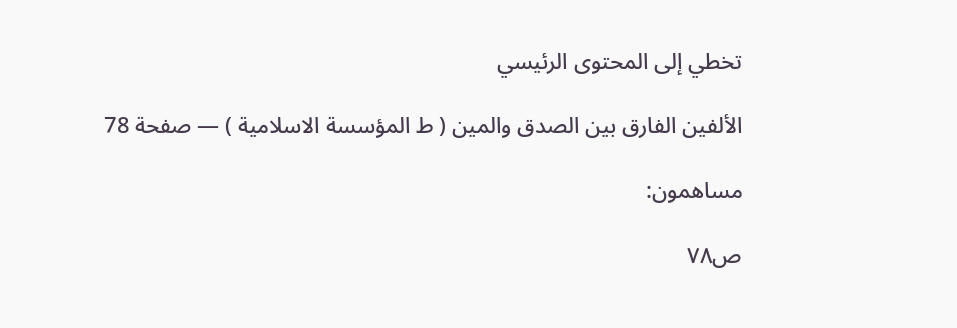تخطي إلى المحتوى الرئيسي

الألفين الفارق بين الصدق والمين ( ط المؤسسة الاسلامية ) — صفحة 78

مساهمون:

ص٧٨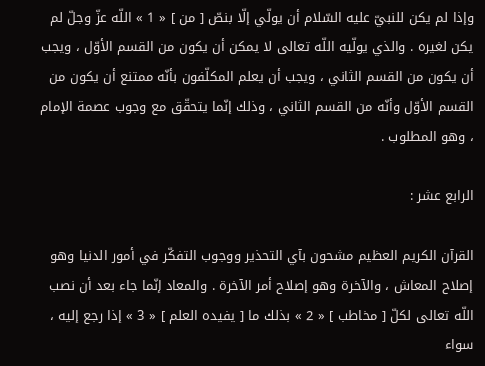وإذا لم يكن للنبيّ عليه السّلام أن يولّي إلّا بنصّ [ من ] « 1 » اللّه عزّ وجلّ لم يكن لغيره . والذي يولّيه اللّه تعالى لا يمكن أن يكون من القسم الأوّل ، ويجب أن يكون من القسم الثاني ، ويجب أن يعلم المكلّفون بأنّه ممتنع أن يكون من القسم الأوّل وأنّه من القسم الثاني ، وذلك إنّما يتحقّق مع وجوب عصمة الإمام ، وهو المطلوب .

الرابع عشر :

القرآن الكريم العظيم مشحون بآي التحذير ووجوب التفكّر في أمور الدنيا وهو إصلاح المعاش ، والآخرة وهو إصلاح أمر الآخرة . والمعاد إنّما جاء بعد أن نصب اللّه تعالى لكلّ [ مخاطب ] « 2 » بذلك ما [ يفيده العلم ] « 3 » إذا رجع إليه ، سواء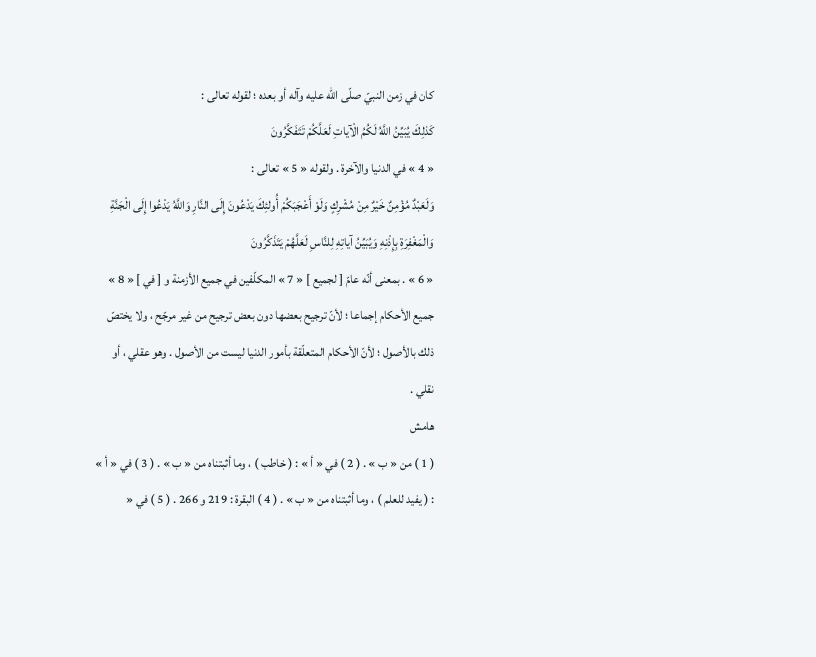كان في زمن النبيّ صلّى اللّه عليه وآله أو بعده ؛ لقوله تعالى :
كَذلِكَ يُبَيِّنُ اللَّهُ لَكُمُ الْآياتِ لَعَلَّكُمْ تَتَفَكَّرُونَ
« 4 » في الدنيا والآخرة . ولقوله « 5 » تعالى :
وَلَعَبْدٌ مُؤْمِنٌ خَيْرٌ مِنْ مُشْرِكٍ وَلَوْ أَعْجَبَكُمْ أُولئِكَ يَدْعُونَ إِلَى النَّارِ وَاللَّهُ يَدْعُوا إِلَى الْجَنَّةِ وَالْمَغْفِرَةِ بِإِذْنِهِ وَيُبَيِّنُ آياتِهِ لِلنَّاسِ لَعَلَّهُمْ يَتَذَكَّرُونَ
« 6 » . بمعنى أنّه عامّ [ لجميع ] « 7 » المكلّفين في جميع الأزمنة و [ في ] « 8 » جميع الأحكام إجماعا ؛ لأنّ ترجيح بعضها دون بعض ترجيح من غير مرجّح ، ولا يختصّ ذلك بالأصول ؛ لأنّ الأحكام المتعلّقة بأمور الدنيا ليست من الأصول . وهو عقلي ، أو نقلي .
هامش
( 1 ) من « ب » . ( 2 ) في « أ » : ( خاطب ) ، وما أثبتناه من « ب » . ( 3 ) في « أ » : ( يفيد للعلم ) ، وما أثبتناه من « ب » . ( 4 ) البقرة : 219 و 266 . ( 5 ) في «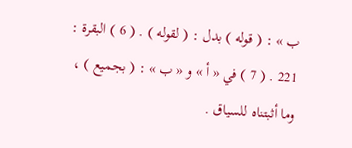ب » : ( قوله ) بدل : ( لقوله ) . ( 6 ) البقرة : 221 . ( 7 ) في « أ » و « ب » : ( بجميع ) ، وما أثبتناه للسياق .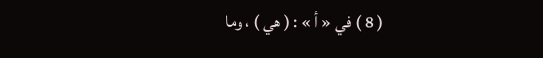( 8 ) في « أ » : ( هي ) ، وما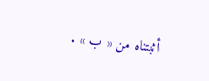أثبتناه من « ب » .